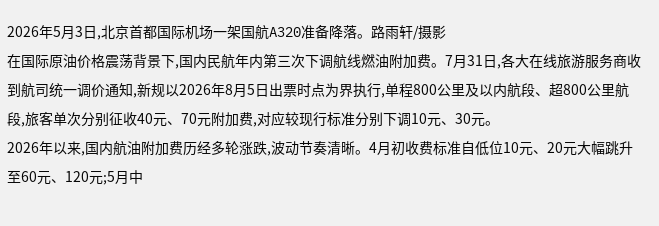2026年5月3日,北京首都国际机场一架国航A320准备降落。路雨轩/摄影
在国际原油价格震荡背景下,国内民航年内第三次下调航线燃油附加费。7月31日,各大在线旅游服务商收到航司统一调价通知,新规以2026年8月5日出票时点为界执行,单程800公里及以内航段、超800公里航段,旅客单次分别征收40元、70元附加费,对应较现行标准分别下调10元、30元。
2026年以来,国内航油附加费历经多轮涨跌,波动节奏清晰。4月初收费标准自低位10元、20元大幅跳升至60元、120元;5月中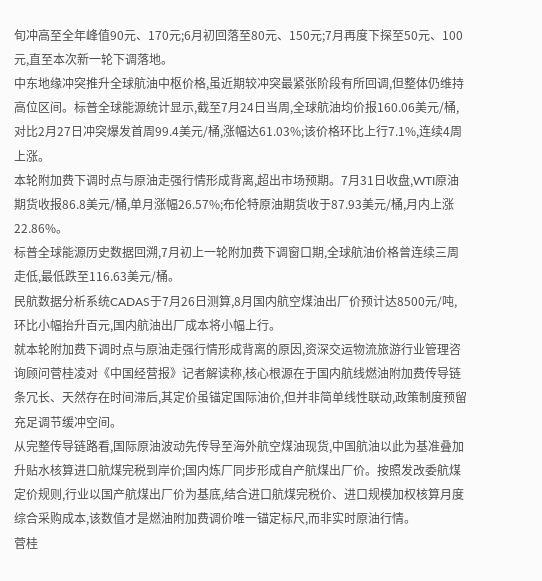旬冲高至全年峰值90元、170元;6月初回落至80元、150元;7月再度下探至50元、100元,直至本次新一轮下调落地。
中东地缘冲突推升全球航油中枢价格,虽近期较冲突最紧张阶段有所回调,但整体仍维持高位区间。标普全球能源统计显示,截至7月24日当周,全球航油均价报160.06美元/桶,对比2月27日冲突爆发首周99.4美元/桶,涨幅达61.03%;该价格环比上行7.1%,连续4周上涨。
本轮附加费下调时点与原油走强行情形成背离,超出市场预期。7月31日收盘,WTI原油期货收报86.8美元/桶,单月涨幅26.57%;布伦特原油期货收于87.93美元/桶,月内上涨22.86%。
标普全球能源历史数据回溯,7月初上一轮附加费下调窗口期,全球航油价格曾连续三周走低,最低跌至116.63美元/桶。
民航数据分析系统CADAS于7月26日测算,8月国内航空煤油出厂价预计达8500元/吨,环比小幅抬升百元,国内航油出厂成本将小幅上行。
就本轮附加费下调时点与原油走强行情形成背离的原因,资深交运物流旅游行业管理咨询顾问菅桂凌对《中国经营报》记者解读称,核心根源在于国内航线燃油附加费传导链条冗长、天然存在时间滞后,其定价虽锚定国际油价,但并非简单线性联动,政策制度预留充足调节缓冲空间。
从完整传导链路看,国际原油波动先传导至海外航空煤油现货,中国航油以此为基准叠加升贴水核算进口航煤完税到岸价;国内炼厂同步形成自产航煤出厂价。按照发改委航煤定价规则,行业以国产航煤出厂价为基底,结合进口航煤完税价、进口规模加权核算月度综合采购成本,该数值才是燃油附加费调价唯一锚定标尺,而非实时原油行情。
菅桂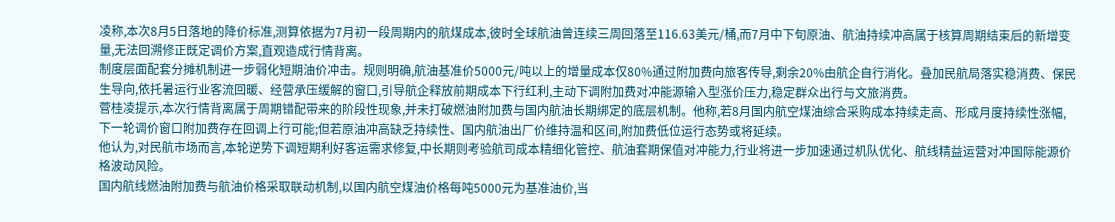凌称,本次8月5日落地的降价标准,测算依据为7月初一段周期内的航煤成本,彼时全球航油曾连续三周回落至116.63美元/桶,而7月中下旬原油、航油持续冲高属于核算周期结束后的新增变量,无法回溯修正既定调价方案,直观造成行情背离。
制度层面配套分摊机制进一步弱化短期油价冲击。规则明确,航油基准价5000元/吨以上的增量成本仅80%通过附加费向旅客传导,剩余20%由航企自行消化。叠加民航局落实稳消费、保民生导向,依托暑运行业客流回暖、经营承压缓解的窗口,引导航企释放前期成本下行红利,主动下调附加费对冲能源输入型涨价压力,稳定群众出行与文旅消费。
菅桂凌提示,本次行情背离属于周期错配带来的阶段性现象,并未打破燃油附加费与国内航油长期绑定的底层机制。他称,若8月国内航空煤油综合采购成本持续走高、形成月度持续性涨幅,下一轮调价窗口附加费存在回调上行可能;但若原油冲高缺乏持续性、国内航油出厂价维持温和区间,附加费低位运行态势或将延续。
他认为,对民航市场而言,本轮逆势下调短期利好客运需求修复,中长期则考验航司成本精细化管控、航油套期保值对冲能力,行业将进一步加速通过机队优化、航线精益运营对冲国际能源价格波动风险。
国内航线燃油附加费与航油价格采取联动机制,以国内航空煤油价格每吨5000元为基准油价,当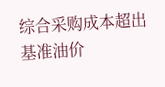综合采购成本超出基准油价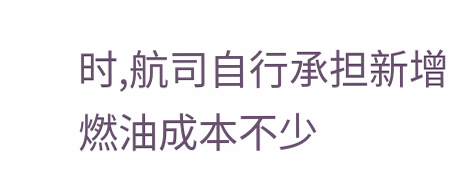时,航司自行承担新增燃油成本不少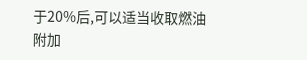于20%后,可以适当收取燃油附加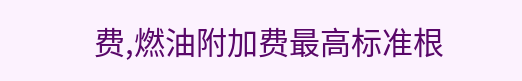费,燃油附加费最高标准根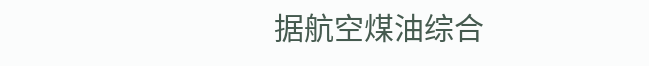据航空煤油综合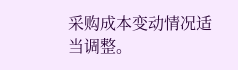采购成本变动情况适当调整。